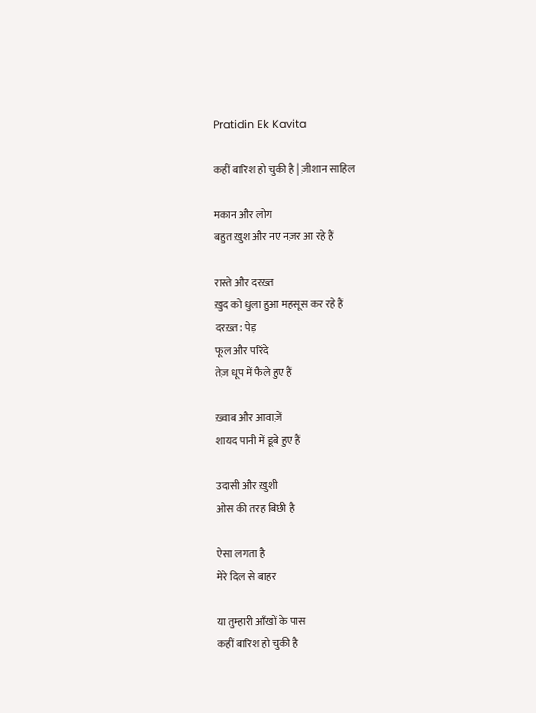Pratidin Ek Kavita

कहीं बारिश हो चुकी है | ज़ीशान साहिल

मकान और लोग
बहुत ख़ुश और नए नज़र आ रहे हैं

रास्ते और दरख़्त
ख़ुद को धुला हुआ महसूस कर रहे हैं
दरख़्त: पेड़
फूल और परिंदे
तेज़ धूप में फैले हुए हैं

ख़्वाब और आवाज़ें
शायद पानी में डूबे हुए हैं

उदासी और ख़ुशी
ओस की तरह बिछी है

ऐसा लगता है
मेरे दिल से बाहर

या तुम्हारी आँखों के पास
कहीं बारिश हो चुकी है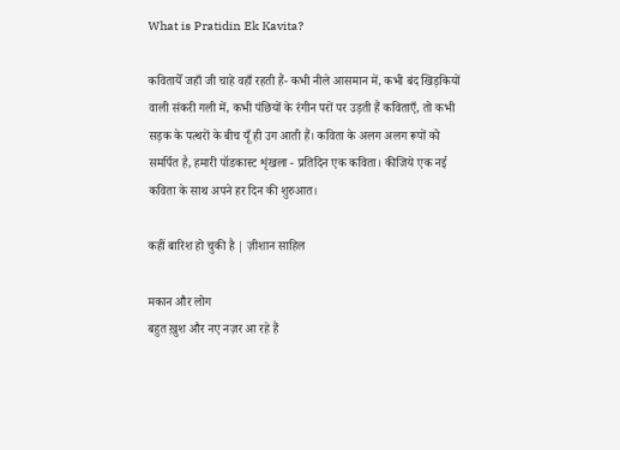What is Pratidin Ek Kavita?

कवितायेँ जहाँ जी चाहे वहाँ रहती हैं- कभी नीले आसमान में, कभी बंद खिड़कियों वाली संकरी गली में, कभी पंछियों के रंगीन परों पर उड़ती हैं कविताएँ, तो कभी सड़क के पत्थरों के बीच यूँ ही उग आती हैं। कविता के अलग अलग रूपों को समर्पित है, हमारी पॉडकास्ट शृंखला - प्रतिदिन एक कविता। कीजिये एक नई कविता के साथ अपने हर दिन की शुरुआत।

कहीं बारिश हो चुकी है | ज़ीशान साहिल

मकान और लोग
बहुत ख़ुश और नए नज़र आ रहे हैं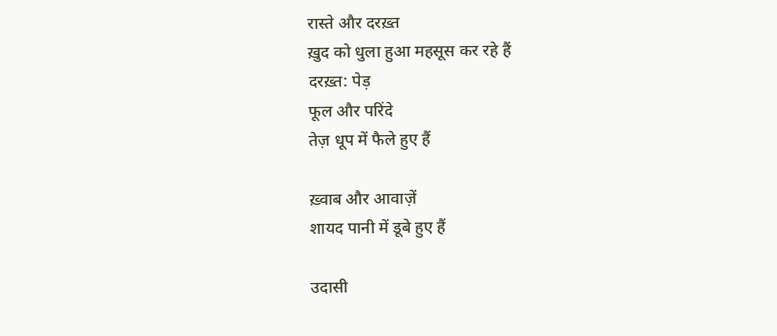रास्ते और दरख़्त
ख़ुद को धुला हुआ महसूस कर रहे हैं
दरख़्त: पेड़
फूल और परिंदे
तेज़ धूप में फैले हुए हैं

ख़्वाब और आवाज़ें
शायद पानी में डूबे हुए हैं

उदासी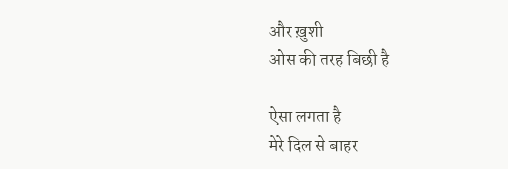और ख़ुशी
ओस की तरह बिछी है

ऐसा लगता है
मेरे दिल से बाहर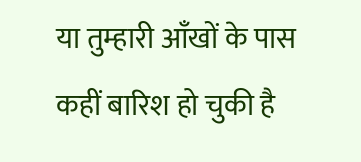या तुम्हारी आँखों के पास
कहीं बारिश हो चुकी है